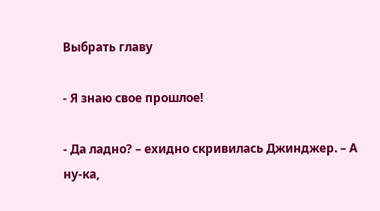Выбрать главу

- Я знаю свое прошлое!

- Да ладно? – ехидно скривилась Джинджер. – А ну-ка,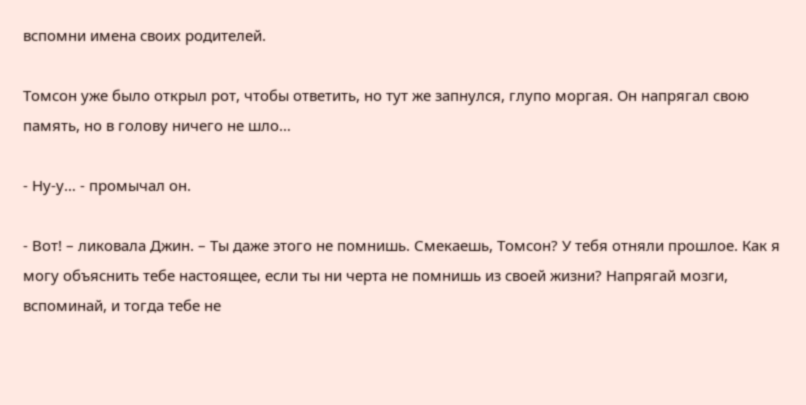вспомни имена своих родителей.

Томсон уже было открыл рот, чтобы ответить, но тут же запнулся, глупо моргая. Он напрягал свою память, но в голову ничего не шло…

- Ну-у… - промычал он.

- Вот! – ликовала Джин. – Ты даже этого не помнишь. Смекаешь, Томсон? У тебя отняли прошлое. Как я могу объяснить тебе настоящее, если ты ни черта не помнишь из своей жизни? Напрягай мозги, вспоминай, и тогда тебе не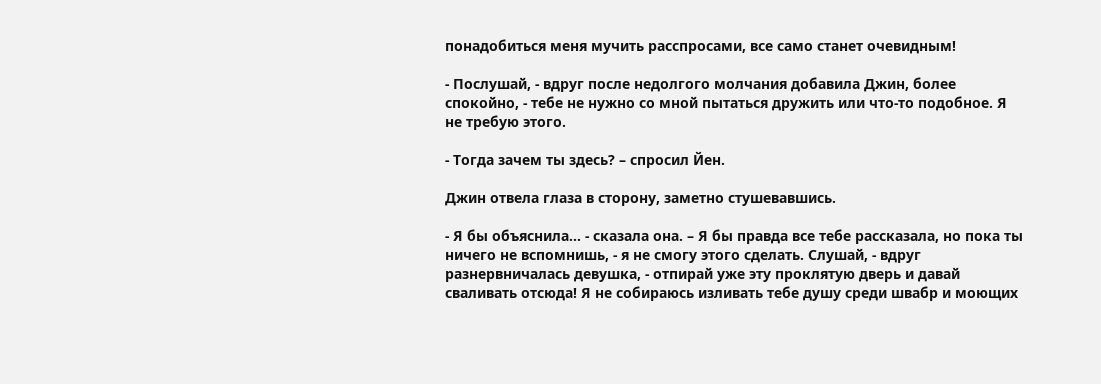понадобиться меня мучить расспросами, все само станет очевидным!

- Послушай, - вдруг после недолгого молчания добавила Джин, более спокойно, - тебе не нужно со мной пытаться дружить или что-то подобное. Я не требую этого.

- Тогда зачем ты здесь? – спросил Йен.

Джин отвела глаза в сторону, заметно стушевавшись.

- Я бы объяснила… - сказала она. – Я бы правда все тебе рассказала, но пока ты ничего не вспомнишь, - я не смогу этого сделать. Слушай, - вдруг разнервничалась девушка, - отпирай уже эту проклятую дверь и давай сваливать отсюда! Я не собираюсь изливать тебе душу среди швабр и моющих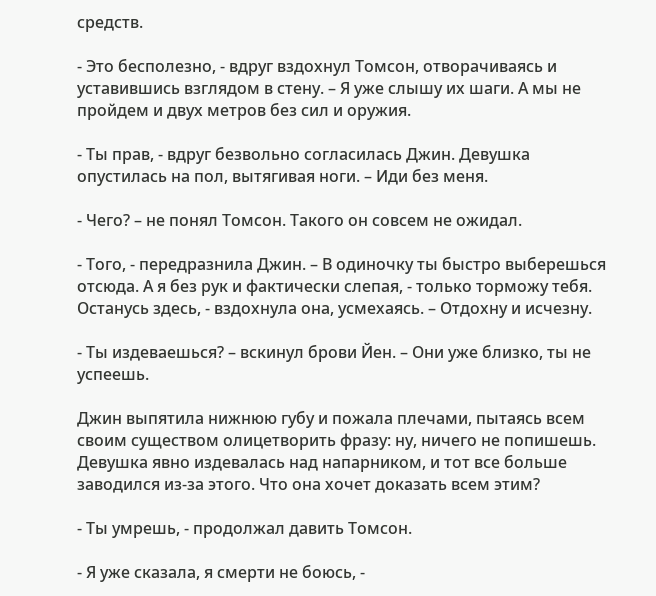средств.

- Это бесполезно, - вдруг вздохнул Томсон, отворачиваясь и уставившись взглядом в стену. – Я уже слышу их шаги. А мы не пройдем и двух метров без сил и оружия.

- Ты прав, - вдруг безвольно согласилась Джин. Девушка опустилась на пол, вытягивая ноги. – Иди без меня.

- Чего? – не понял Томсон. Такого он совсем не ожидал.

- Того, - передразнила Джин. – В одиночку ты быстро выберешься отсюда. А я без рук и фактически слепая, - только торможу тебя. Останусь здесь, - вздохнула она, усмехаясь. – Отдохну и исчезну.

- Ты издеваешься? – вскинул брови Йен. – Они уже близко, ты не успеешь.

Джин выпятила нижнюю губу и пожала плечами, пытаясь всем своим существом олицетворить фразу: ну, ничего не попишешь. Девушка явно издевалась над напарником, и тот все больше заводился из-за этого. Что она хочет доказать всем этим?

- Ты умрешь, - продолжал давить Томсон.

- Я уже сказала, я смерти не боюсь, -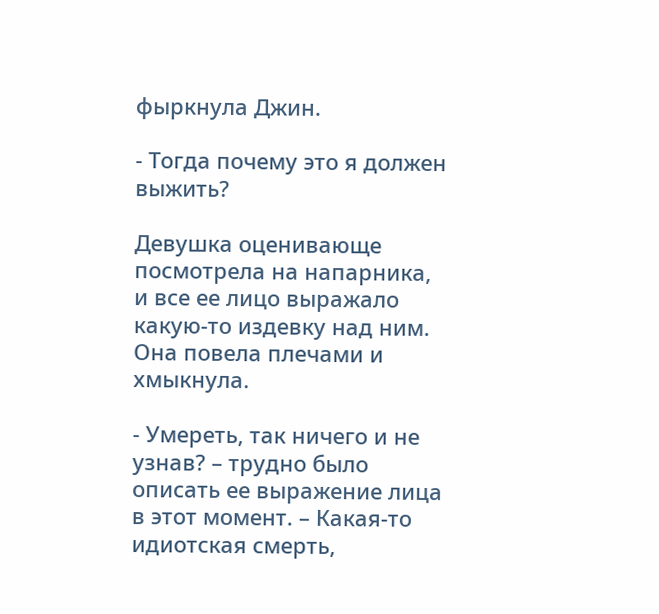фыркнула Джин.

- Тогда почему это я должен выжить?

Девушка оценивающе посмотрела на напарника, и все ее лицо выражало какую-то издевку над ним. Она повела плечами и хмыкнула.

- Умереть, так ничего и не узнав? – трудно было описать ее выражение лица в этот момент. – Какая-то идиотская смерть,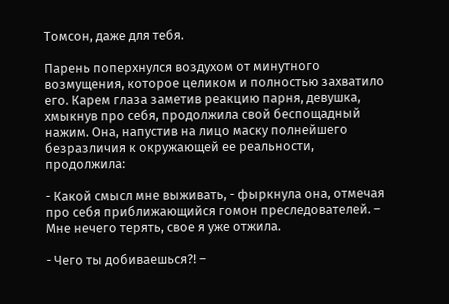Томсон, даже для тебя.

Парень поперхнулся воздухом от минутного возмущения, которое целиком и полностью захватило его. Карем глаза заметив реакцию парня, девушка, хмыкнув про себя, продолжила свой беспощадный нажим. Она, напустив на лицо маску полнейшего безразличия к окружающей ее реальности, продолжила:

- Какой смысл мне выживать, - фыркнула она, отмечая про себя приближающийся гомон преследователей. – Мне нечего терять, свое я уже отжила.

- Чего ты добиваешься?! –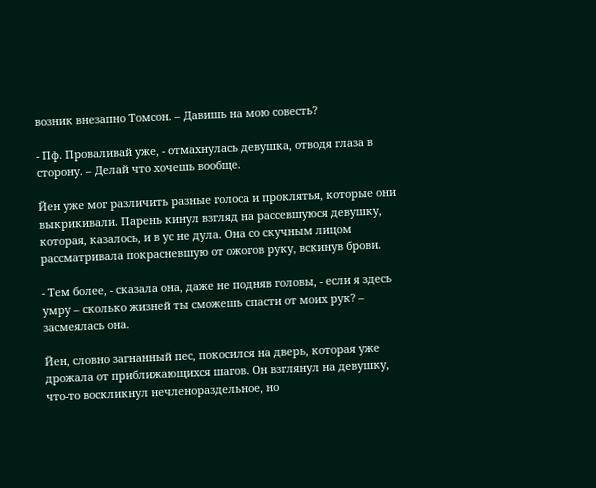возник внезапно Томсон. – Давишь на мою совесть?

- Пф. Проваливай уже, - отмахнулась девушка, отводя глаза в сторону. – Делай что хочешь вообще.

Йен уже мог различить разные голоса и проклятья, которые они выкрикивали. Парень кинул взгляд на рассевшуюся девушку, которая, казалось, и в ус не дула. Она со скучным лицом рассматривала покрасневшую от ожогов руку, вскинув брови.

- Тем более, - сказала она, даже не подняв головы, - если я здесь умру – сколько жизней ты сможешь спасти от моих рук? – засмеялась она.

Йен, словно загнанный пес, покосился на дверь, которая уже дрожала от приближающихся шагов. Он взглянул на девушку, что-то воскликнул нечленораздельное, но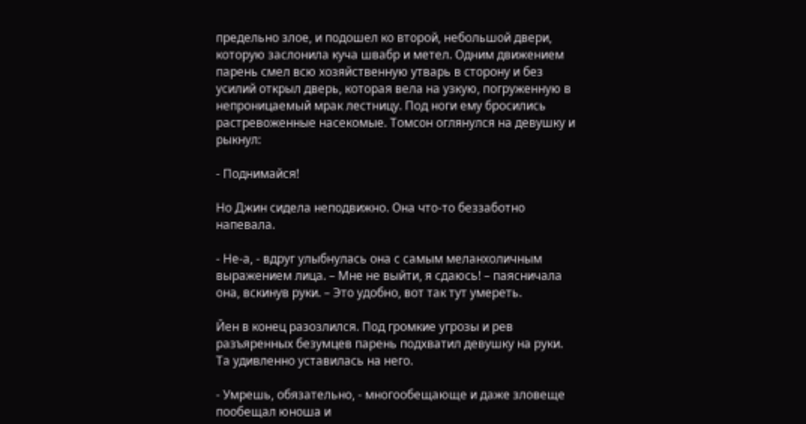предельно злое, и подошел ко второй, небольшой двери, которую заслонила куча швабр и метел. Одним движением парень смел всю хозяйственную утварь в сторону и без усилий открыл дверь, которая вела на узкую, погруженную в непроницаемый мрак лестницу. Под ноги ему бросились растревоженные насекомые. Томсон оглянулся на девушку и рыкнул:

- Поднимайся!

Но Джин сидела неподвижно. Она что-то беззаботно напевала.

- Не-а, - вдруг улыбнулась она с самым меланхоличным выражением лица. – Мне не выйти, я сдаюсь! – паясничала она, вскинув руки. – Это удобно, вот так тут умереть.

Йен в конец разозлился. Под громкие угрозы и рев разъяренных безумцев парень подхватил девушку на руки. Та удивленно уставилась на него.

- Умрешь, обязательно, - многообещающе и даже зловеще пообещал юноша и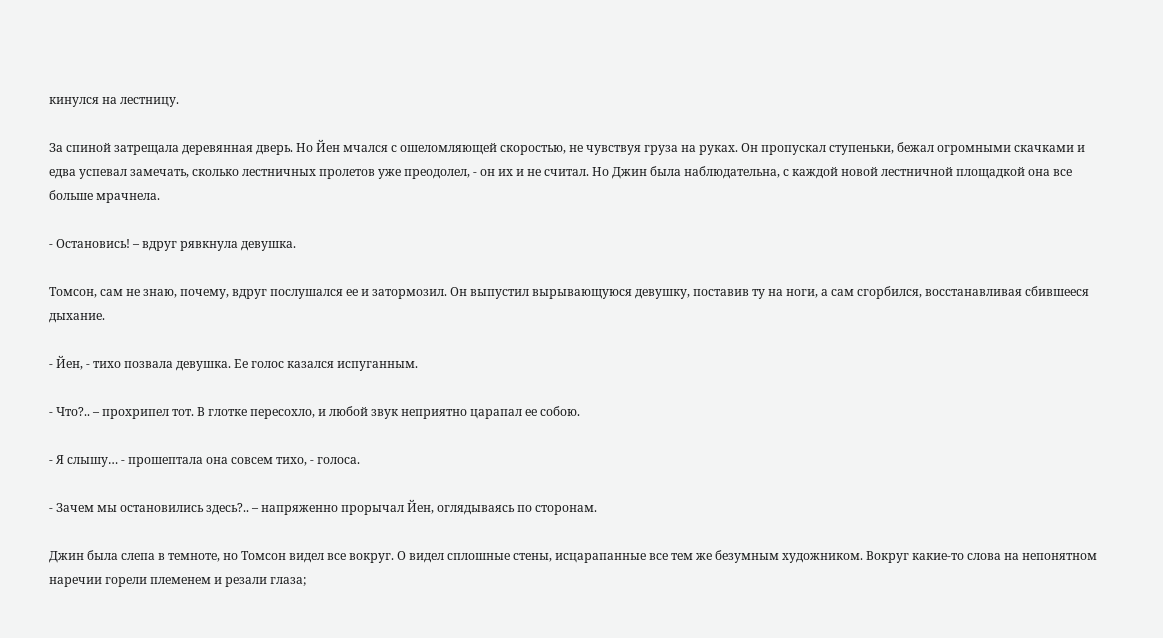кинулся на лестницу.

За спиной затрещала деревянная дверь. Но Йен мчался с ошеломляющей скоростью, не чувствуя груза на руках. Он пропускал ступеньки, бежал огромными скачками и едва успевал замечать, сколько лестничных пролетов уже преодолел, - он их и не считал. Но Джин была наблюдательна, с каждой новой лестничной площадкой она все больше мрачнела.

- Остановись! – вдруг рявкнула девушка.

Томсон, сам не знаю, почему, вдруг послушался ее и затормозил. Он выпустил вырывающуюся девушку, поставив ту на ноги, а сам сгорбился, восстанавливая сбившееся дыхание.

- Йен, - тихо позвала девушка. Ее голос казался испуганным.

- Что?.. – прохрипел тот. В глотке пересохло, и любой звук неприятно царапал ее собою.

- Я слышу… - прошептала она совсем тихо, - голоса.

- Зачем мы остановились здесь?.. – напряженно прорычал Йен, оглядываясь по сторонам.

Джин была слепа в темноте, но Томсон видел все вокруг. О видел сплошные стены, исцарапанные все тем же безумным художником. Вокруг какие-то слова на непонятном наречии горели племенем и резали глаза;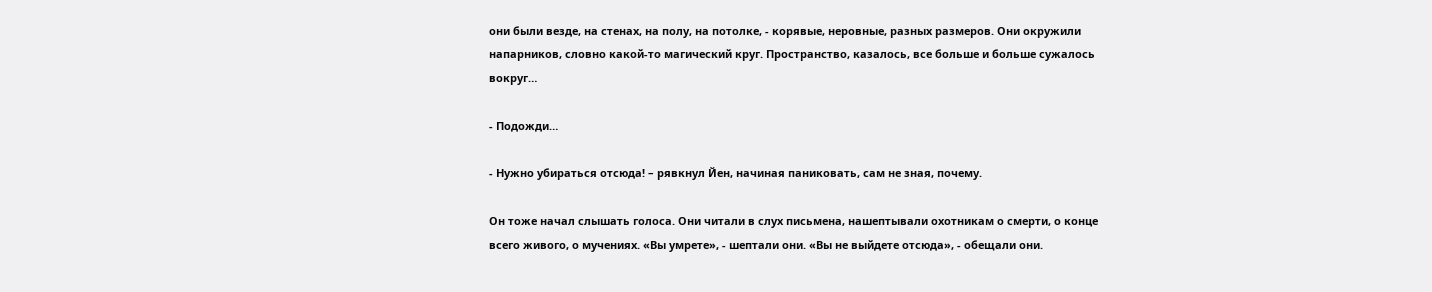они были везде, на стенах, на полу, на потолке, - корявые, неровные, разных размеров. Они окружили напарников, словно какой-то магический круг. Пространство, казалось, все больше и больше сужалось вокруг…

- Подожди…

- Нужно убираться отсюда! – рявкнул Йен, начиная паниковать, сам не зная, почему.

Он тоже начал слышать голоса. Они читали в слух письмена, нашептывали охотникам о смерти, о конце всего живого, о мучениях. «Вы умрете», - шептали они. «Вы не выйдете отсюда», - обещали они.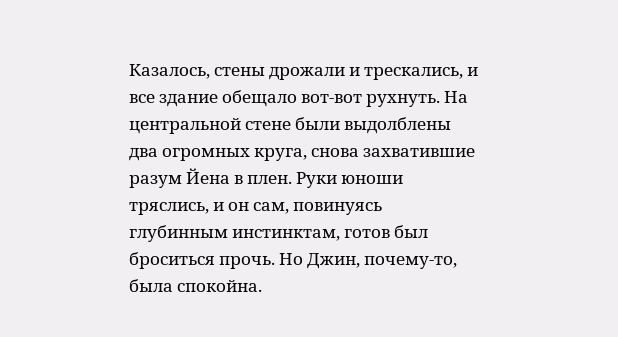Казалось, стены дрожали и трескались, и все здание обещало вот-вот рухнуть. На центральной стене были выдолблены два огромных круга, снова захватившие разум Йена в плен. Руки юноши тряслись, и он сам, повинуясь глубинным инстинктам, готов был броситься прочь. Но Джин, почему-то, была спокойна.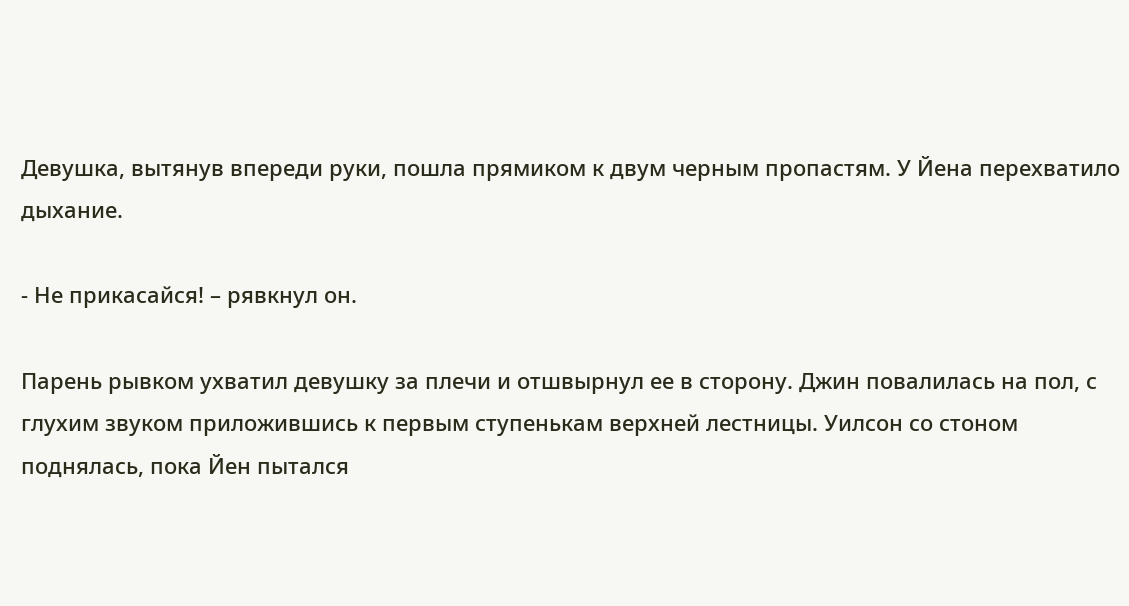Девушка, вытянув впереди руки, пошла прямиком к двум черным пропастям. У Йена перехватило дыхание.

- Не прикасайся! – рявкнул он.

Парень рывком ухватил девушку за плечи и отшвырнул ее в сторону. Джин повалилась на пол, с глухим звуком приложившись к первым ступенькам верхней лестницы. Уилсон со стоном поднялась, пока Йен пытался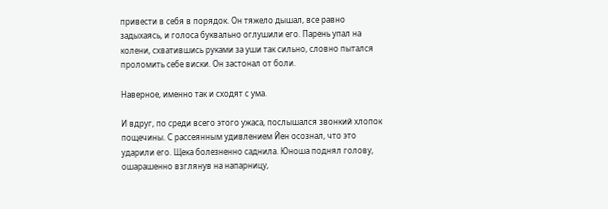привести в себя в порядок. Он тяжело дышал, все равно задыхаясь, и голоса буквально оглушили его. Парень упал на колени, схватившись руками за уши так сильно, словно пытался проломить себе виски. Он застонал от боли.

Наверное, именно так и сходят с ума.

И вдруг, по среди всего этого ужаса, послышался звонкий хлопок пощечины. С рассеянным удивлением Йен осознал, что это ударили его. Щека болезненно саднила. Юноша поднял голову, ошарашенно взглянув на напарницу,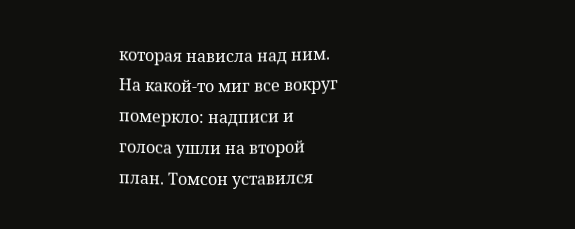которая нависла над ним. На какой-то миг все вокруг померкло: надписи и голоса ушли на второй план. Томсон уставился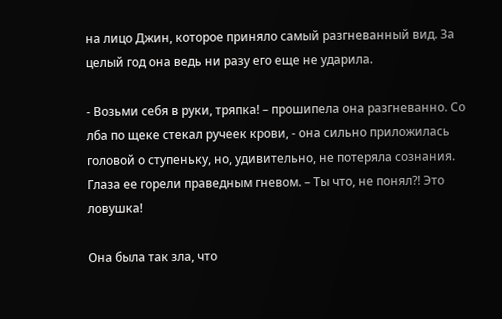на лицо Джин, которое приняло самый разгневанный вид. За целый год она ведь ни разу его еще не ударила.

- Возьми себя в руки, тряпка! – прошипела она разгневанно. Со лба по щеке стекал ручеек крови, - она сильно приложилась головой о ступеньку, но, удивительно, не потеряла сознания. Глаза ее горели праведным гневом. – Ты что, не понял?! Это ловушка!

Она была так зла, что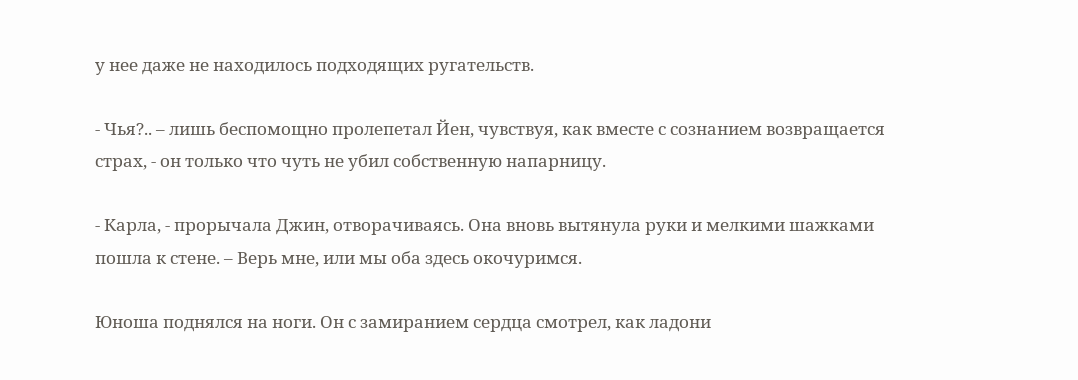у нее даже не находилось подходящих ругательств.

- Чья?.. – лишь беспомощно пролепетал Йен, чувствуя, как вместе с сознанием возвращается страх, - он только что чуть не убил собственную напарницу.

- Карла, - прорычала Джин, отворачиваясь. Она вновь вытянула руки и мелкими шажками пошла к стене. – Верь мне, или мы оба здесь окочуримся.

Юноша поднялся на ноги. Он с замиранием сердца смотрел, как ладони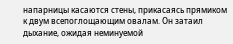напарницы касаются стены, прикасаясь прямиком к двум всепоглощающим овалам. Он затаил дыхание, ожидая неминуемой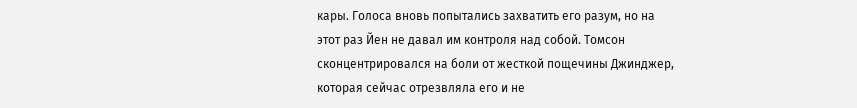кары. Голоса вновь попытались захватить его разум, но на этот раз Йен не давал им контроля над собой. Томсон сконцентрировался на боли от жесткой пощечины Джинджер, которая сейчас отрезвляла его и не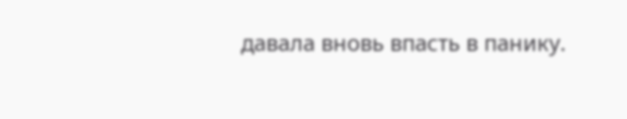давала вновь впасть в панику.